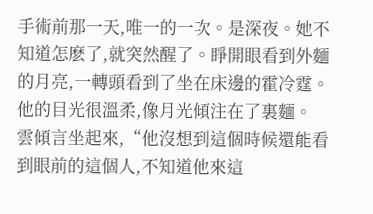手術前那一天,唯一的一次。是深夜。她不知道怎麽了,就突然醒了。睜開眼看到外麵的月亮,一轉頭看到了坐在床邊的霍冷霆。他的目光很溫柔,像月光傾注在了裏麵。
雲傾言坐起來,“他沒想到這個時候還能看到眼前的這個人,不知道他來這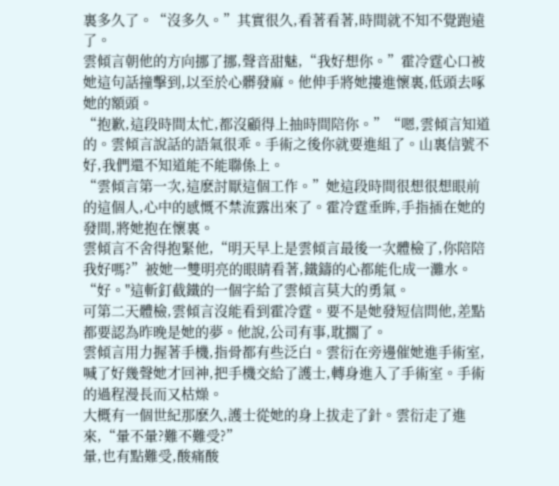裏多久了。“沒多久。”其實很久,看著看著,時間就不知不覺跑遠了。
雲傾言朝他的方向挪了挪,聲音甜魅,“我好想你。”霍冷霆心口被她這句話撞擊到,以至於心髒發麻。他伸手將她摟進懷裏,低頭去啄她的額頭。
“抱歉,這段時間太忙,都沒顧得上抽時間陪你。”“嗯,雲傾言知道的。雲傾言說話的語氣很乖。手術之後你就要進組了。山裏信號不好,我們還不知道能不能聯係上。
“雲傾言第一次,這麽討厭這個工作。”她這段時間很想很想眼前的這個人,心中的感慨不禁流露出來了。霍冷霆垂眸,手指插在她的發間,將她抱在懷裏。
雲傾言不舍得抱緊他,“明天早上是雲傾言最後一次體檢了,你陪陪我好嗎?”被她一雙明亮的眼睛看著,鐵鑄的心都能化成一灘水。
“好。"這斬釘截鐵的一個字給了雲傾言莫大的勇氣。
可第二天體檢,雲傾言沒能看到霍冷霆。要不是她發短信問他,差點都要認為昨晚是她的夢。他說,公司有事,耽擱了。
雲傾言用力握著手機,指骨都有些泛白。雲衍在旁邊催她進手術室,喊了好幾聲她才回神,把手機交給了護士,轉身進入了手術室。手術的過程漫長而又枯燥。
大概有一個世紀那麽久,護士從她的身上拔走了針。雲衍走了進來,“暈不暈?難不難受?”
暈,也有點難受,酸痛酸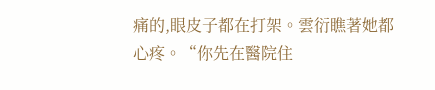痛的,眼皮子都在打架。雲衍瞧著她都心疼。“你先在醫院住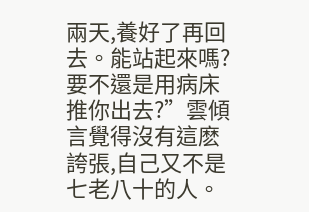兩天,養好了再回去。能站起來嗎?要不還是用病床推你出去?”雲傾言覺得沒有這麽誇張,自己又不是七老八十的人。